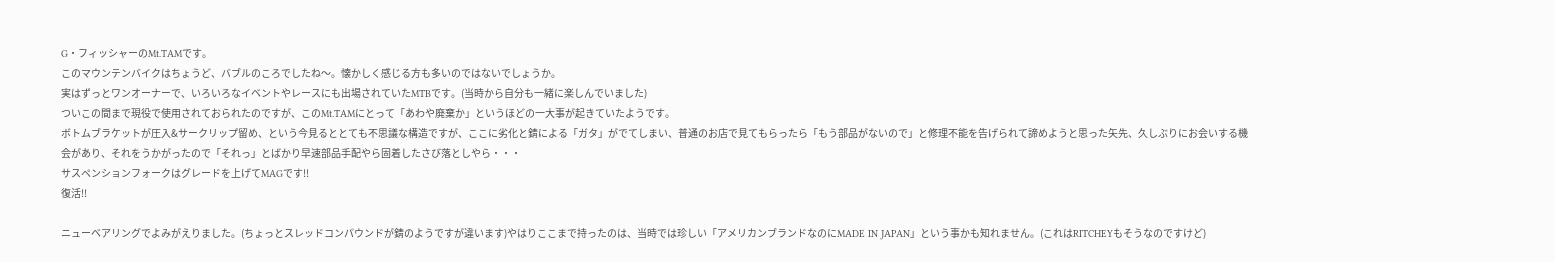G・フィッシャーのMt.TAMです。
このマウンテンバイクはちょうど、バブルのころでしたね〜。懐かしく感じる方も多いのではないでしょうか。
実はずっとワンオーナーで、いろいろなイベントやレースにも出場されていたMTBです。(当時から自分も一緒に楽しんでいました)
ついこの間まで現役で使用されておられたのですが、このMt.TAMにとって「あわや廃棄か」というほどの一大事が起きていたようです。
ボトムブラケットが圧入&サークリップ留め、という今見るととても不思議な構造ですが、ここに劣化と錆による「ガタ」がでてしまい、普通のお店で見てもらったら「もう部品がないので」と修理不能を告げられて諦めようと思った矢先、久しぶりにお会いする機会があり、それをうかがったので「それっ」とばかり早速部品手配やら固着したさび落としやら・・・
サスペンションフォークはグレードを上げてMAGです!!
復活!!

ニューベアリングでよみがえりました。(ちょっとスレッドコンパウンドが錆のようですが違います)やはりここまで持ったのは、当時では珍しい「アメリカンブランドなのにMADE IN JAPAN」という事かも知れません。(これはRITCHEYもそうなのですけど)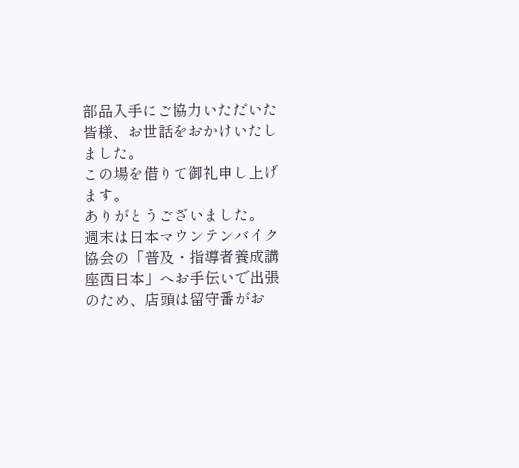部品入手にご協力いただいた皆様、お世話をおかけいたしました。
この場を借りて御礼申し上げます。
ありがとうございました。
週末は日本マウンテンバイク協会の「普及・指導者養成講座西日本」へお手伝いで出張のため、店頭は留守番がお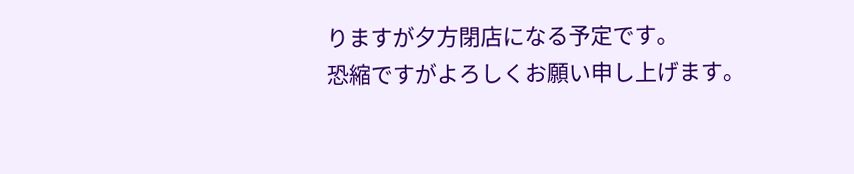りますが夕方閉店になる予定です。
恐縮ですがよろしくお願い申し上げます。